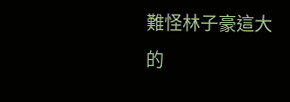難怪林子豪這大的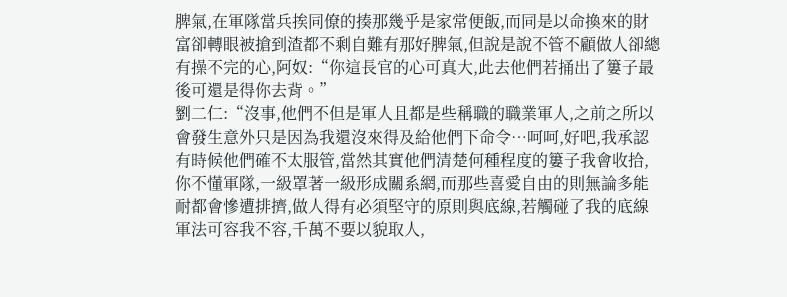脾氣,在軍隊當兵挨同僚的揍那幾乎是家常便飯,而同是以命換來的財富卻轉眼被搶到渣都不剩自難有那好脾氣,但說是說不管不顧做人卻總有操不完的心,阿奴:“你這長官的心可真大,此去他們若捅出了簍子最後可還是得你去背。”
劉二仁:“沒事,他們不但是軍人且都是些稱職的職業軍人,之前之所以會發生意外只是因為我還沒來得及給他們下命令…呵呵,好吧,我承認有時候他們確不太服管,當然其實他們清楚何種程度的簍子我會收拾,你不懂軍隊,一級罩著一級形成關系網,而那些喜愛自由的則無論多能耐都會慘遭排擠,做人得有必須堅守的原則與底線,若觸碰了我的底線軍法可容我不容,千萬不要以貌取人,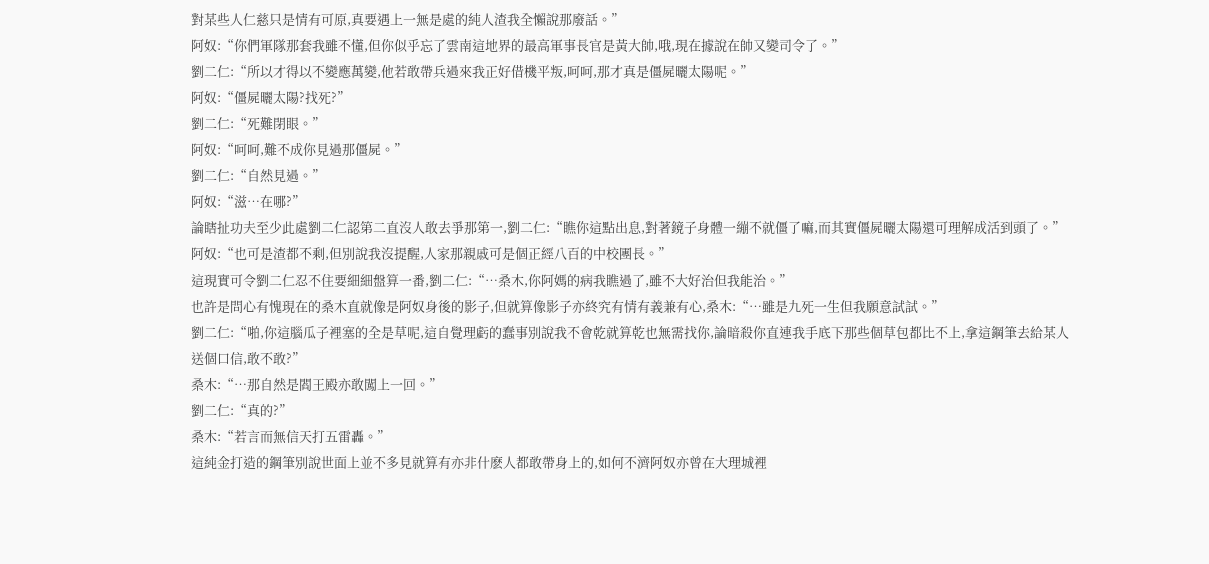對某些人仁慈只是情有可原,真要遇上一無是處的純人渣我全懶說那廢話。”
阿奴:“你們軍隊那套我雖不懂,但你似乎忘了雲南這地界的最高軍事長官是黃大帥,哦,現在據說在帥又變司令了。”
劉二仁:“所以才得以不變應萬變,他若敢帶兵過來我正好借機平叛,呵呵,那才真是僵屍曬太陽呢。”
阿奴:“僵屍曬太陽?找死?”
劉二仁:“死難閉眼。”
阿奴:“呵呵,難不成你見過那僵屍。”
劉二仁:“自然見過。”
阿奴:“滋…在哪?”
論瞎扯功夫至少此處劉二仁認第二直沒人敢去爭那第一,劉二仁:“瞧你這點出息,對著鏡子身體一繃不就僵了嘛,而其實僵屍曬太陽還可理解成活到頭了。”
阿奴:“也可是渣都不剩,但別說我沒提醒,人家那親戚可是個正經八百的中校團長。”
這現實可令劉二仁忍不住要細細盤算一番,劉二仁:“…桑木,你阿媽的病我瞧過了,雖不大好治但我能治。”
也許是問心有愧現在的桑木直就像是阿奴身後的影子,但就算像影子亦終究有情有義兼有心,桑木:“…雖是九死一生但我願意試試。”
劉二仁:“啪,你這腦瓜子裡塞的全是草呢,這自覺理虧的蠢事別說我不會乾就算乾也無需找你,論暗殺你直連我手底下那些個草包都比不上,拿這鋼筆去給某人送個口信,敢不敢?”
桑木:“…那自然是閻王殿亦敢闖上一回。”
劉二仁:“真的?”
桑木:“若言而無信天打五雷轟。”
這純金打造的鋼筆別說世面上並不多見就算有亦非什麽人都敢帶身上的,如何不濟阿奴亦曾在大理城裡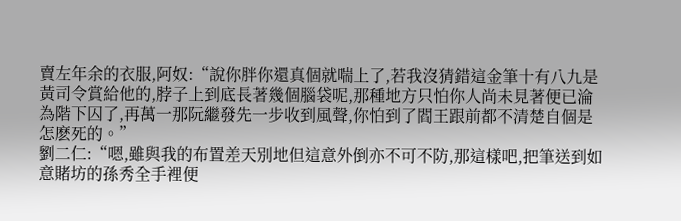賣左年余的衣服,阿奴:“說你胖你還真個就喘上了,若我沒猜錯這金筆十有八九是黃司令賞給他的,脖子上到底長著幾個腦袋呢,那種地方只怕你人尚未見著便已淪為階下囚了,再萬一那阮繼發先一步收到風聲,你怕到了閻王跟前都不清楚自個是怎麽死的。”
劉二仁:“嗯,雖與我的布置差天別地但這意外倒亦不可不防,那這樣吧,把筆送到如意賭坊的孫秀全手裡便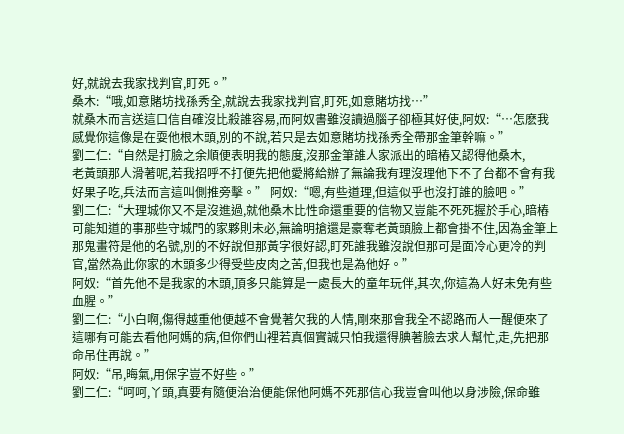好,就說去我家找判官,盯死。”
桑木:“哦,如意賭坊找孫秀全,就說去我家找判官,盯死,如意賭坊找…”
就桑木而言送這口信自確沒比殺誰容易,而阿奴書雖沒讀過腦子卻極其好使,阿奴:“…怎麽我感覺你這像是在耍他根木頭,別的不說,若只是去如意賭坊找孫秀全帶那金筆幹嘛。”
劉二仁:“自然是打臉之余順便表明我的態度,沒那金筆誰人家派出的暗樁又認得他桑木,
老黃頭那人滑著呢,若我招呼不打便先把他愛將給辦了無論我有理沒理他下不了台都不會有我好果子吃,兵法而言這叫側推旁擊。” 阿奴:“嗯,有些道理,但這似乎也沒打誰的臉吧。”
劉二仁:“大理城你又不是沒進過,就他桑木比性命還重要的信物又豈能不死死握於手心,暗樁可能知道的事那些守城門的家夥則未必,無論明搶還是豪奪老黃頭臉上都會掛不住,因為金筆上那鬼畫符是他的名號,別的不好說但那黃字很好認,盯死誰我雖沒說但那可是面冷心更冷的判官,當然為此你家的木頭多少得受些皮肉之苦,但我也是為他好。”
阿奴:“首先他不是我家的木頭,頂多只能算是一處長大的童年玩伴,其次,你這為人好未免有些血腥。”
劉二仁:“小白啊,傷得越重他便越不會覺著欠我的人情,剛來那會我全不認路而人一醒便來了這哪有可能去看他阿媽的病,但你們山裡若真個實誠只怕我還得腆著臉去求人幫忙,走,先把那命吊住再說。”
阿奴:“吊,晦氣,用保字豈不好些。”
劉二仁:“呵呵,丫頭,真要有隨便治治便能保他阿媽不死那信心我豈會叫他以身涉險,保命雖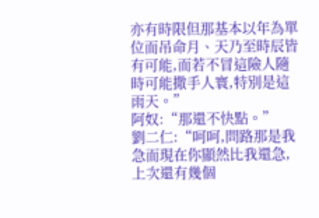亦有時限但那基本以年為單位而吊命月、天乃至時辰皆有可能,而若不冒這險人隨時可能撒手人寰,特別是這雨天。”
阿奴:“那還不快點。”
劉二仁:“呵呵,問路那是我急而現在你顯然比我還急,上次還有幾個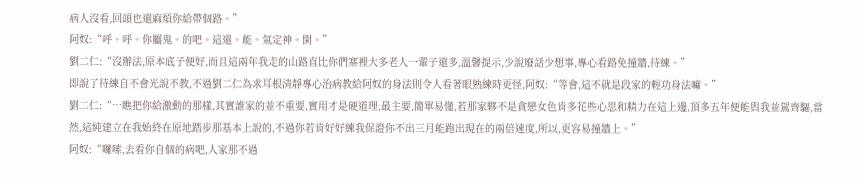病人沒看,回頭也還麻煩你給帶個路。”
阿奴:“呼。呼。你屬鬼。的吧。這還。能。氣定神。閑。”
劉二仁:“沒辦法,原本底子便好,而且這兩年我走的山路直比你們寨裡大多老人一輩子還多,溫馨提示,少說廢話少想事,專心看路免撞牆,待練。”
即說了待練自不會光說不教,不過劉二仁為求耳根清靜專心治病教給阿奴的身法則令人看著眼熟練時更怪,阿奴:“等會,這不就是段家的輕功身法嘛。”
劉二仁:“…瞧把你給激動的那樣,其實誰家的並不重要,實用才是硬道理,最主要,簡單易懂,若那家夥不是貪戀女色肯多花些心思和精力在這上邊,頂多五年便能與我並駕齊驅,當然,這純建立在我始終在原地踏步那基本上說的,不過你若肯好好練我保證你不出三月能跑出現在的兩倍速度,所以,更容易撞牆上。”
阿奴:“囉嗦,去看你自個的病吧,人家那不過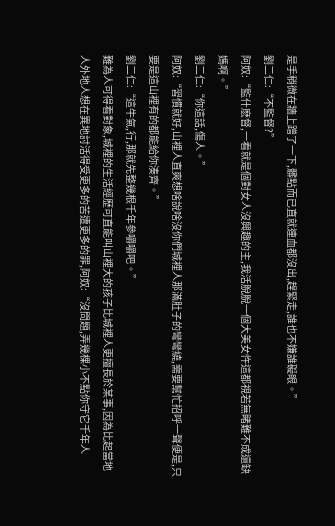是手稍微在牆上蹭了一下,髒點而已直就連血都沒出,趕緊走,誰也不嫌誰礙眼。”
劉二仁:“不監督?”
阿奴:“監什麽督,一看就是個對女人沒興趣的主,我活脫脫一個大美女忤這都視若無睹難不成還缺媽啊。”
劉二仁:“你這話,傷人。”
阿奴:“習慣就好,山裡人直爽想啥說啥沒你們城裡人那滿肚子的彎彎繞,需要幫忙招呼一聲便是,只要是這山裡有的都能給你湊齊。”
劉二仁:“這牛氣,行,那就先整幾根千年參嚼嚼吧。”
難為人可得看對象,城裡的生活經歷可直能叫山裡大的孩子比城裡人更擅長於某事,因為比起當地人外地人想在異地討活得受更多的苦遭更多的罪,阿奴:“沒問題,弄幾棵小不點你守它千年人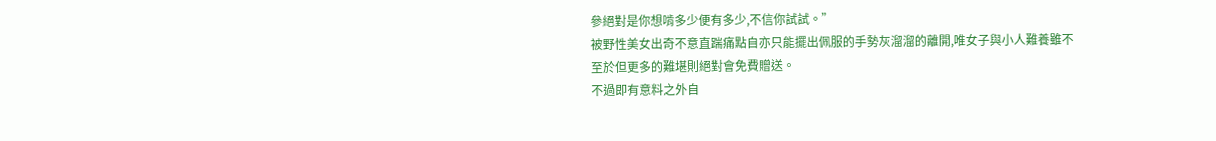參絕對是你想啃多少便有多少,不信你試試。”
被野性美女出奇不意直踹痛點自亦只能擺出佩服的手勢灰溜溜的離開,唯女子與小人難養雖不至於但更多的難堪則絕對會免費贈送。
不過即有意料之外自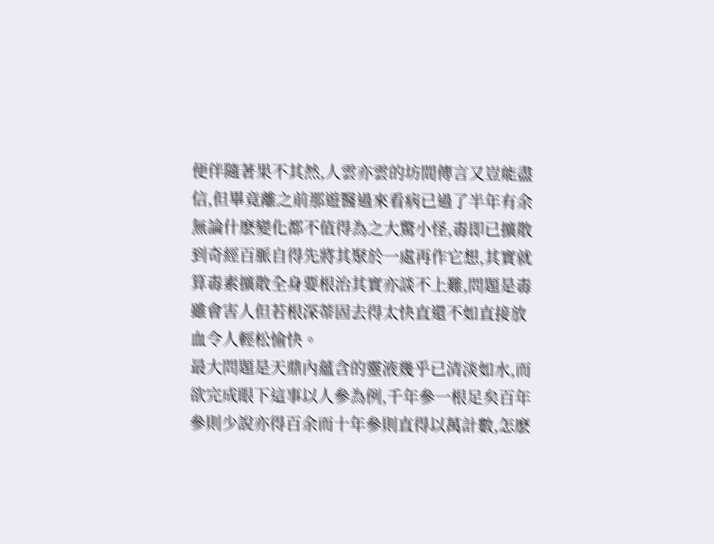便伴隨著果不其然,人雲亦雲的坊間傳言又豈能盡信,但畢竟離之前那遊醫過來看病已過了半年有余無論什麽變化都不值得為之大驚小怪,毒即已擴散到奇經百脈自得先將其聚於一處再作它想,其實就算毒素擴散全身要根治其實亦談不上難,問題是毒雖會害人但若根深蒂固去得太快直還不如直接放血令人輕松愉快。
最大問題是天鼎內蘊含的靈液幾乎已清淡如水,而欲完成眼下這事以人參為例,千年參一根足矣百年參則少說亦得百余而十年參則直得以萬計數,怎麽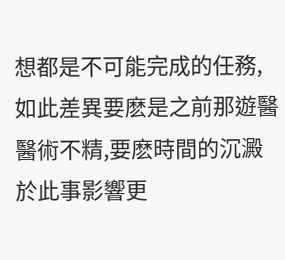想都是不可能完成的任務,如此差異要麽是之前那遊醫醫術不精,要麽時間的沉澱於此事影響更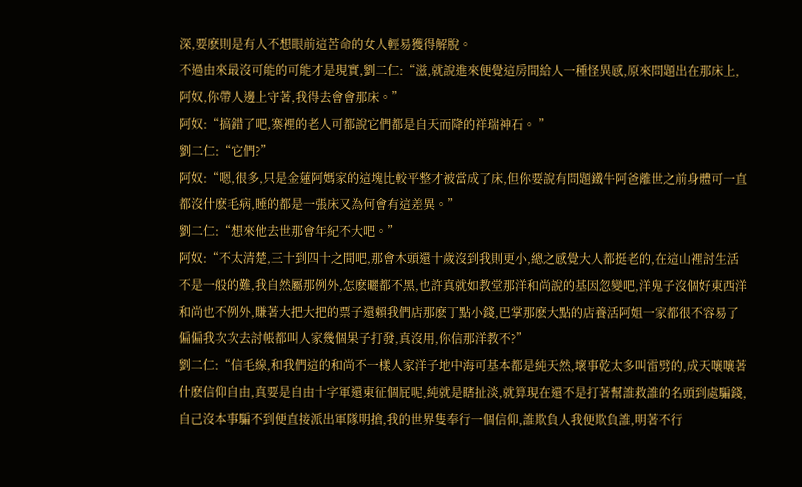深,要麽則是有人不想眼前這苦命的女人輕易獲得解脫。
不過由來最沒可能的可能才是現實,劉二仁:“滋,就說進來便覺這房間給人一種怪異感,原來問題出在那床上,阿奴,你帶人邊上守著,我得去會會那床。”
阿奴:“搞錯了吧,寨裡的老人可都說它們都是自天而降的祥瑞神石。 ”
劉二仁:“它們?”
阿奴:“嗯,很多,只是金蓮阿媽家的這塊比較平整才被當成了床,但你要說有問題鐵牛阿爸離世之前身體可一直都沒什麽毛病,睡的都是一張床又為何會有這差異。”
劉二仁:“想來他去世那會年紀不大吧。”
阿奴:“不太清楚,三十到四十之間吧,那會木頭還十歲沒到我則更小,總之感覺大人都挺老的,在這山裡討生活不是一般的難,我自然屬那例外,怎麽曬都不黑,也許真就如教堂那洋和尚說的基因忽變吧,洋鬼子沒個好東西洋和尚也不例外,賺著大把大把的票子還賴我們店那麽丁點小錢,巴掌那麽大點的店養活阿姐一家都很不容易了偏偏我次次去討帳都叫人家幾個果子打發,真沒用,你信那洋教不?”
劉二仁:“信毛線,和我們這的和尚不一樣人家洋子地中海可基本都是純天然,壞事乾太多叫雷劈的,成天嚷嚷著什麽信仰自由,真要是自由十字軍還東征個屁呢,純就是瞎扯淡,就算現在還不是打著幫誰救誰的名頭到處騙錢,自己沒本事騙不到便直接派出軍隊明搶,我的世界隻奉行一個信仰,誰欺負人我便欺負誰,明著不行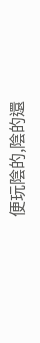便玩陰的,陰的還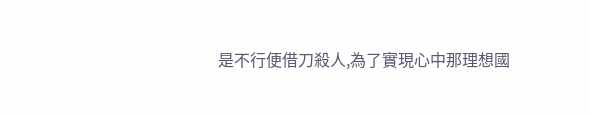是不行便借刀殺人,為了實現心中那理想國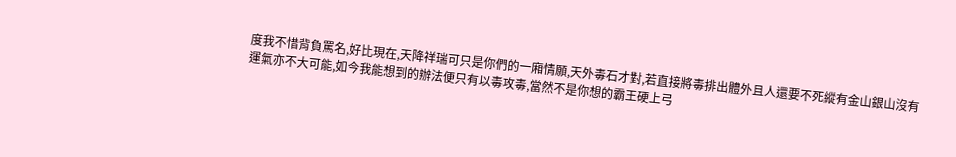度我不惜背負罵名,好比現在,天降祥瑞可只是你們的一廂情願,天外毒石才對,若直接將毒排出體外且人還要不死縱有金山銀山沒有運氣亦不大可能,如今我能想到的辦法便只有以毒攻毒,當然不是你想的霸王硬上弓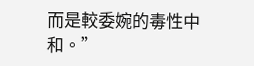而是較委婉的毒性中和。”